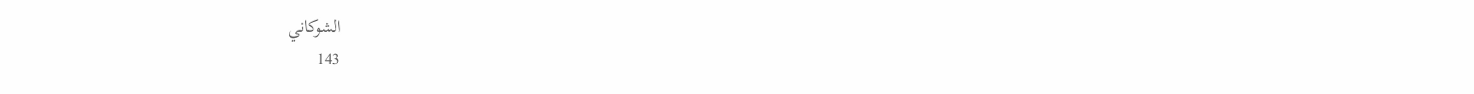الشوكاني
143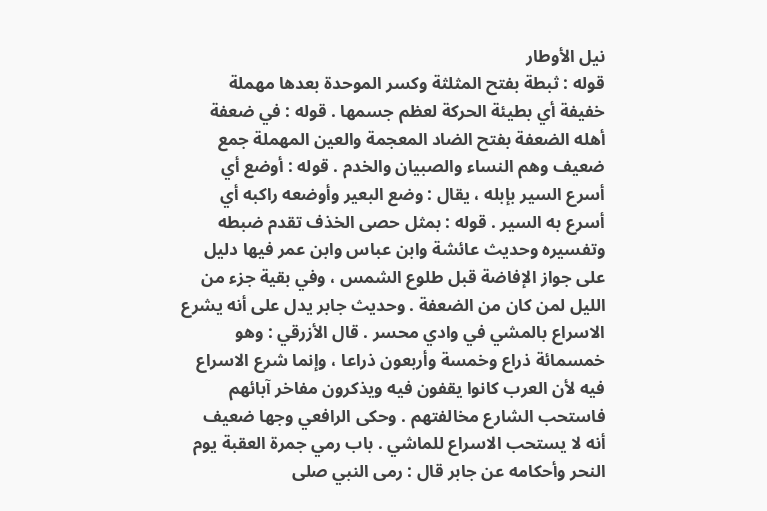نيل الأوطار
قوله : ثبطة بفتح المثلثة وكسر الموحدة بعدها مهملة خفيفة أي بطيئة الحركة لعظم جسمها . قوله : في ضعفة أهله الضعفة بفتح الضاد المعجمة والعين المهملة جمع ضعيف وهم النساء والصبيان والخدم . قوله : أوضع أي أسرع السير بإبله ، يقال : وضع البعير وأوضعه راكبه أي أسرع به السير . قوله : بمثل حصى الخذف تقدم ضبطه وتفسيره وحديث عائشة وابن عباس وابن عمر فيها دليل على جواز الإفاضة قبل طلوع الشمس ، وفي بقية جزء من الليل لمن كان من الضعفة . وحديث جابر يدل على أنه يشرع الاسراع بالمشي في وادي محسر . قال الأزرقي : وهو خمسمائة ذراع وخمسة وأربعون ذراعا ، وإنما شرع الاسراع فيه لأن العرب كانوا يقفون فيه ويذكرون مفاخر آبائهم فاستحب الشارع مخالفتهم . وحكى الرافعي وجها ضعيف أنه لا يستحب الاسراع للماشي . باب رمي جمرة العقبة يوم النحر وأحكامه عن جابر قال : رمى النبي صلى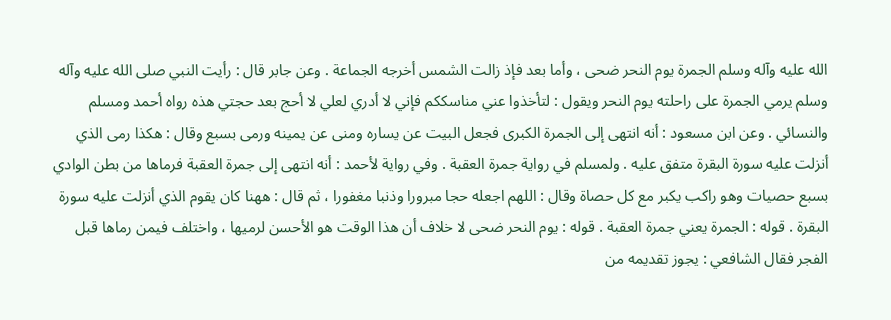الله عليه وآله وسلم الجمرة يوم النحر ضحى ، وأما بعد فإذ زالت الشمس أخرجه الجماعة . وعن جابر قال : رأيت النبي صلى الله عليه وآله وسلم يرمي الجمرة على راحلته يوم النحر ويقول : لتأخذوا عني مناسككم فإني لا أدري لعلي لا أحج بعد حجتي هذه رواه أحمد ومسلم والنسائي . وعن ابن مسعود : أنه انتهى إلى الجمرة الكبرى فجعل البيت عن يساره ومنى عن يمينه ورمى بسبع وقال : هكذا رمى الذي أنزلت عليه سورة البقرة متفق عليه . ولمسلم في رواية جمرة العقبة . وفي رواية لأحمد : أنه انتهى إلى جمرة العقبة فرماها من بطن الوادي بسبع حصيات وهو راكب يكبر مع كل حصاة وقال : اللهم اجعله حجا مبرورا وذنبا مغفورا ، ثم قال : ههنا كان يقوم الذي أنزلت عليه سورة البقرة . قوله : الجمرة يعني جمرة العقبة . قوله : يوم النحر ضحى لا خلاف أن هذا الوقت هو الأحسن لرميها ، واختلف فيمن رماها قبل الفجر فقال الشافعي : يجوز تقديمه من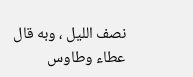نصف الليل ، وبه قال عطاء وطاوس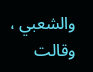والشعبي ، وقالت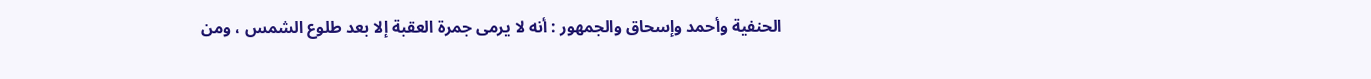الحنفية وأحمد وإسحاق والجمهور : أنه لا يرمى جمرة العقبة إلا بعد طلوع الشمس ، ومن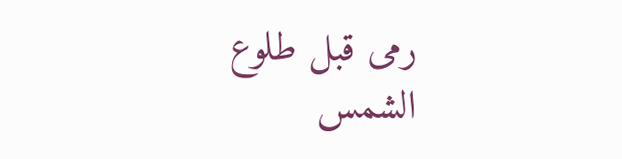رمى قبل طلوع الشمس